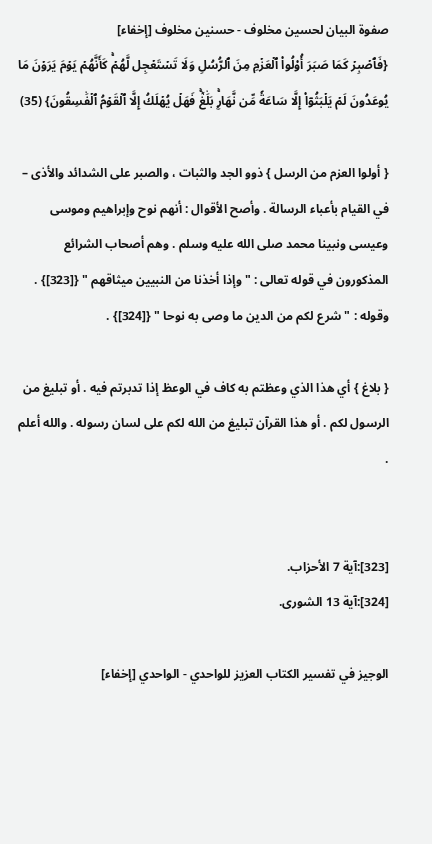صفوة البيان لحسين مخلوف - حسنين مخلوف [إخفاء]
{فَٱصۡبِرۡ كَمَا صَبَرَ أُوْلُواْ ٱلۡعَزۡمِ مِنَ ٱلرُّسُلِ وَلَا تَسۡتَعۡجِل لَّهُمۡۚ كَأَنَّهُمۡ يَوۡمَ يَرَوۡنَ مَا يُوعَدُونَ لَمۡ يَلۡبَثُوٓاْ إِلَّا سَاعَةٗ مِّن نَّهَارِۭۚ بَلَٰغٞۚ فَهَلۡ يُهۡلَكُ إِلَّا ٱلۡقَوۡمُ ٱلۡفَٰسِقُونَ} (35)

{ أولوا العزم من الرسل } ذوو الجد والثبات ، والصبر على الشدائد والأذى – في القيام بأعباء الرسالة . وأصح الأقوال : أنهم نوح وإبراهيم وموسى وعيسى ونبينا محمد صلى الله عليه وسلم . وهم أصحاب الشرائع المذكورون في قوله تعالى : " وإذا أخذنا من النبيين ميثاقهم " {[323]} . وقوله : " شرع لكم من الدين ما وصى به نوحا " {[324]} .

{ بلاغ } أي هذا الذي وعظتم به كاف في الوعظ إذا تدبرتم فيه . أو تبليغ من الرسول لكم . أو هذا القرآن تبليغ من الله لكم على لسان رسوله . والله أعلم .


[323]:آية 7 الأحزاب.
[324]:آية 13 الشورى.

الوجيز في تفسير الكتاب العزيز للواحدي - الواحدي [إخفاء]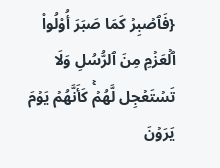{فَٱصۡبِرۡ كَمَا صَبَرَ أُوْلُواْ ٱلۡعَزۡمِ مِنَ ٱلرُّسُلِ وَلَا تَسۡتَعۡجِل لَّهُمۡۚ كَأَنَّهُمۡ يَوۡمَ يَرَوۡنَ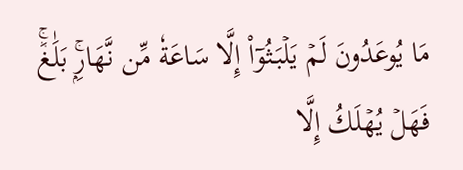مَا يُوعَدُونَ لَمۡ يَلۡبَثُوٓاْ إِلَّا سَاعَةٗ مِّن نَّهَارِۭۚ بَلَٰغٞۚ فَهَلۡ يُهۡلَكُ إِلَّا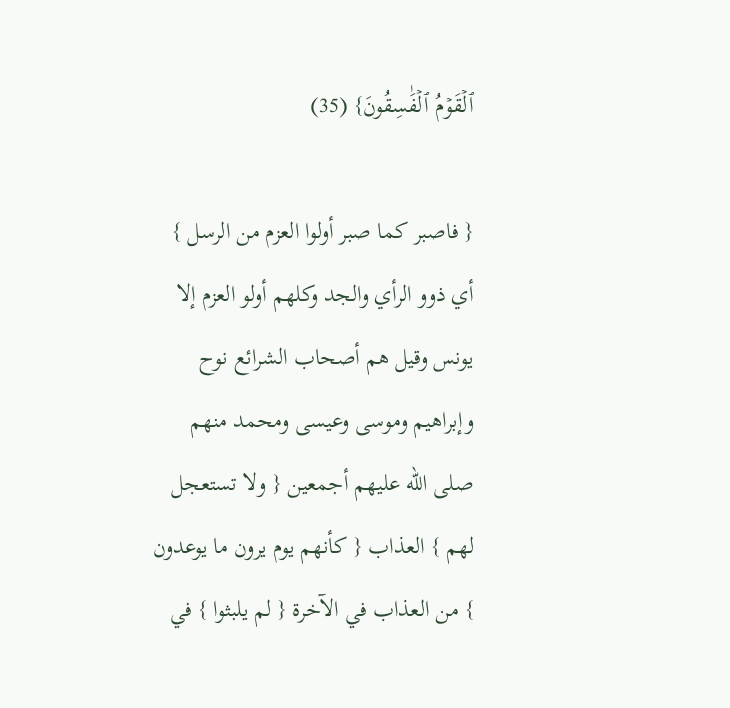ٱلۡقَوۡمُ ٱلۡفَٰسِقُونَ} (35)

{ فاصبر كما صبر أولوا العزم من الرسل } أي ذوو الرأي والجد وكلهم أولو العزم إلا يونس وقيل هم أصحاب الشرائع نوح وإبراهيم وموسى وعيسى ومحمد منهم صلى الله عليهم أجمعين { ولا تستعجل لهم } العذاب { كأنهم يوم يرون ما يوعدون } من العذاب في الآخرة { لم يلبثوا } في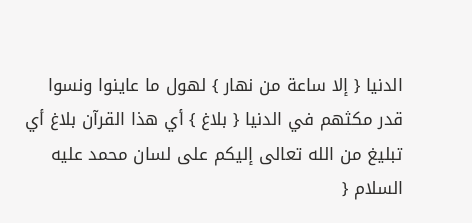الدنيا { إلا ساعة من نهار } لهول ما عاينوا ونسوا قدر مكثهم في الدنيا { بلاغ } أي هذا القرآن بلاغ أي تبليغ من الله تعالى إليكم على لسان محمد عليه السلام {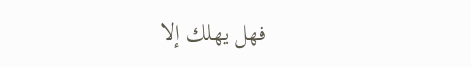فهل يهلك إلا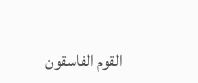القوم الفاسقون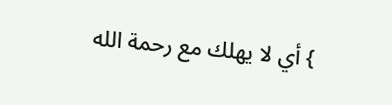} أي لا يهلك مع رحمة الله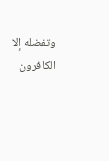وتفضله إلا الكافرون